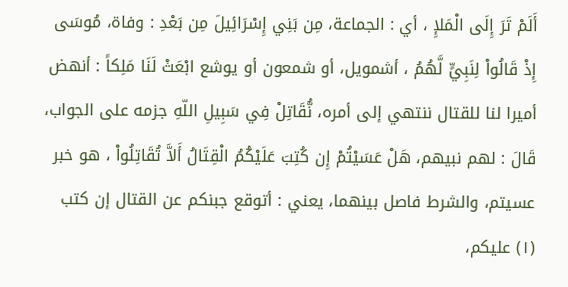أَلَمْ تَرَ إِلَى الْمَلإِ ، أي : الجماعة، مِن بَنِي إِسْرَائِيلَ مِن بَعْدِ : وفاة، مُوسَى إِذْ قَالُواْ لِنَبِيٍّ لَّهُمُ ، أشمويل، أو شمعون أو يوشع ابْعَثْ لَنَا مَلِكاً : أنهض أميرا لنا للقتال ننتهي إلى أمره، نُّقَاتِلْ فِي سَبِيلِ اللّهِ جزمه على الجواب، قَالَ : لهم نبيهم، هَلْ عَسَيْتُمْ إِن كُتِبَ عَلَيْكُمُ الْقِتَالُ أَلاَّ تُقَاتِلُواْ ، هو خبر عسيتم، والشرط فاصل بينهما، يعني : أتوقع جبنكم عن القتال إن كتب (١) عليكم،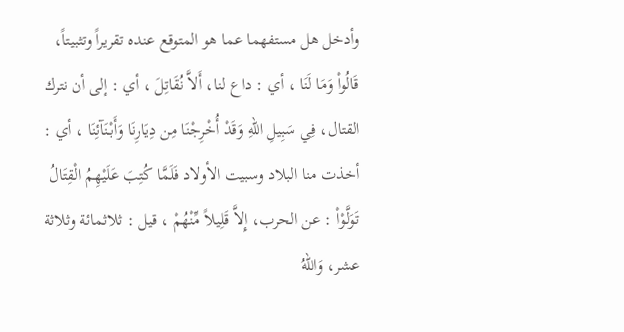وأدخل هل مستفهما عما هو المتوقع عنده تقريراً وتثبيتاً، قَالُواْ وَمَا لَنَا ، أي : داع لنا، أَلاَّ نُقَاتِلَ ، أي : إلى أن نترك القتال، فِي سَبِيلِ اللّهِ وَقَدْ أُخْرِجْنَا مِن دِيَارِنَا وَأَبْنَآئِنَا ، أي : أخذت منا البلاد وسبيت الأولاد فَلَمَّا كُتِبَ عَلَيْهِمُ الْقِتَالُ تَوَلَّوْاْ : عن الحرب، إِلاَّ قَلِيلاً مِّنْهُمْ ، قيل : ثلاثمائة وثلاثة عشر، وَاللّهُ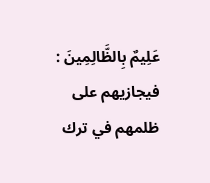عَلِيمٌ بِالظَّالِمِينَ : فيجازيهم على ظلمهم في ترك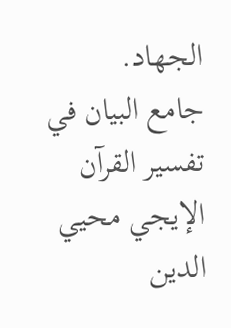الجهاد.
جامع البيان في تفسير القرآن
الإيجي محيي الدين